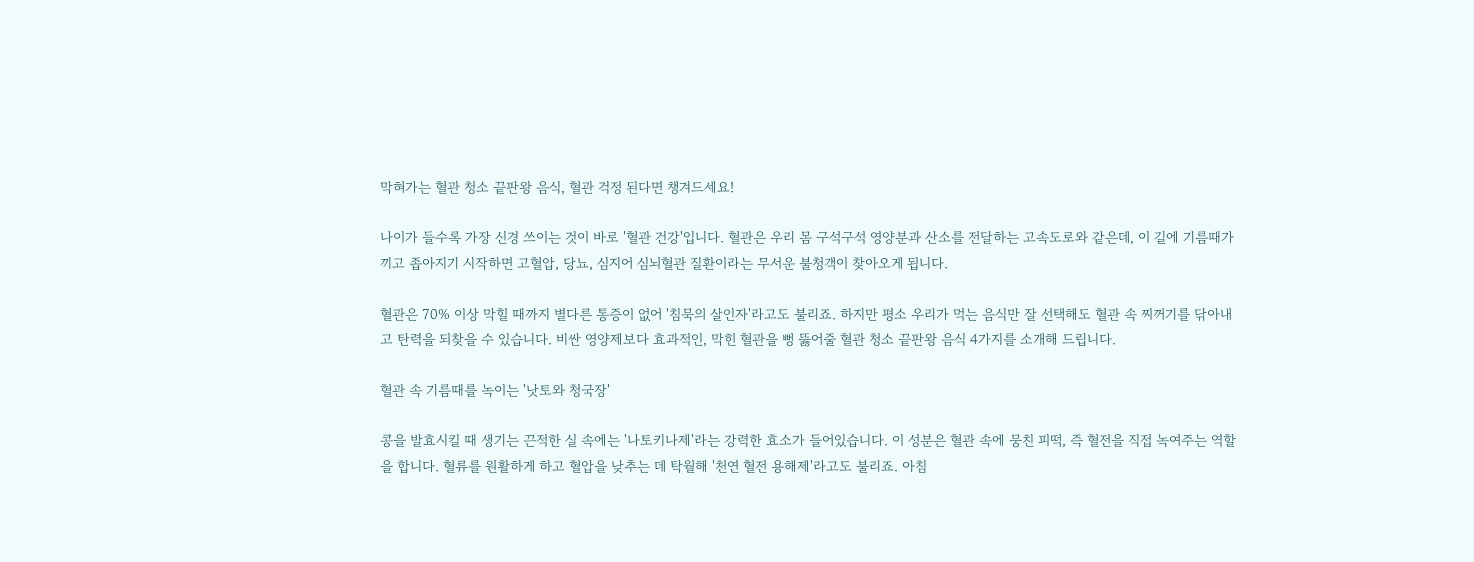막혀가는 혈관 청소 끝판왕 음식, 혈관 걱정 된다면 챙겨드세요!

나이가 들수록 가장 신경 쓰이는 것이 바로 '혈관 건강'입니다. 혈관은 우리 몸 구석구석 영양분과 산소를 전달하는 고속도로와 같은데, 이 길에 기름때가 끼고 좁아지기 시작하면 고혈압, 당뇨, 심지어 심뇌혈관 질환이라는 무서운 불청객이 찾아오게 됩니다.

혈관은 70% 이상 막힐 때까지 별다른 통증이 없어 '침묵의 살인자'라고도 불리죠. 하지만 평소 우리가 먹는 음식만 잘 선택해도 혈관 속 찌꺼기를 닦아내고 탄력을 되찾을 수 있습니다. 비싼 영양제보다 효과적인, 막힌 혈관을 뻥 뚫어줄 혈관 청소 끝판왕 음식 4가지를 소개해 드립니다.

혈관 속 기름때를 녹이는 '낫토와 청국장'

콩을 발효시킬 때 생기는 끈적한 실 속에는 '나토키나제'라는 강력한 효소가 들어있습니다. 이 성분은 혈관 속에 뭉친 피떡, 즉 혈전을 직접 녹여주는 역할을 합니다. 혈류를 원활하게 하고 혈압을 낮추는 데 탁월해 '천연 혈전 용해제'라고도 불리죠. 아침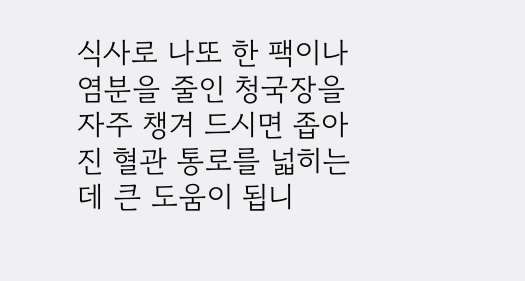식사로 나또 한 팩이나 염분을 줄인 청국장을 자주 챙겨 드시면 좁아진 혈관 통로를 넓히는 데 큰 도움이 됩니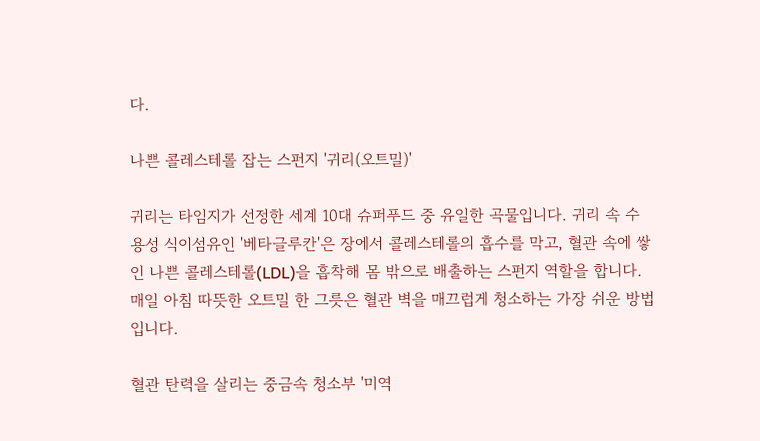다.

나쁜 콜레스테롤 잡는 스펀지 '귀리(오트밀)'

귀리는 타임지가 선정한 세계 10대 슈퍼푸드 중 유일한 곡물입니다. 귀리 속 수용성 식이섬유인 '베타글루칸'은 장에서 콜레스테롤의 흡수를 막고, 혈관 속에 쌓인 나쁜 콜레스테롤(LDL)을 흡착해 몸 밖으로 배출하는 스펀지 역할을 합니다. 매일 아침 따뜻한 오트밀 한 그릇은 혈관 벽을 매끄럽게 청소하는 가장 쉬운 방법입니다.

혈관 탄력을 살리는 중금속 청소부 '미역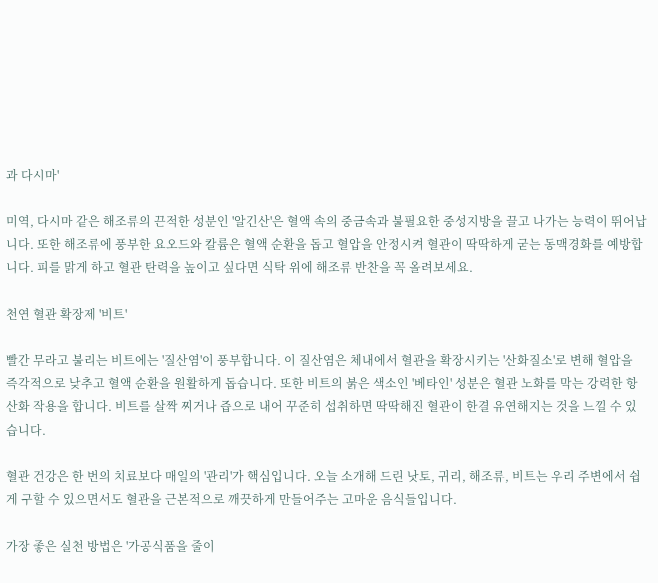과 다시마'

미역, 다시마 같은 해조류의 끈적한 성분인 '알긴산'은 혈액 속의 중금속과 불필요한 중성지방을 끌고 나가는 능력이 뛰어납니다. 또한 해조류에 풍부한 요오드와 칼륨은 혈액 순환을 돕고 혈압을 안정시켜 혈관이 딱딱하게 굳는 동맥경화를 예방합니다. 피를 맑게 하고 혈관 탄력을 높이고 싶다면 식탁 위에 해조류 반찬을 꼭 올려보세요.

천연 혈관 확장제 '비트'

빨간 무라고 불리는 비트에는 '질산염'이 풍부합니다. 이 질산염은 체내에서 혈관을 확장시키는 '산화질소'로 변해 혈압을 즉각적으로 낮추고 혈액 순환을 원활하게 돕습니다. 또한 비트의 붉은 색소인 '베타인' 성분은 혈관 노화를 막는 강력한 항산화 작용을 합니다. 비트를 살짝 찌거나 즙으로 내어 꾸준히 섭취하면 딱딱해진 혈관이 한결 유연해지는 것을 느낄 수 있습니다.

혈관 건강은 한 번의 치료보다 매일의 '관리'가 핵심입니다. 오늘 소개해 드린 낫토, 귀리, 해조류, 비트는 우리 주변에서 쉽게 구할 수 있으면서도 혈관을 근본적으로 깨끗하게 만들어주는 고마운 음식들입니다.

가장 좋은 실천 방법은 '가공식품을 줄이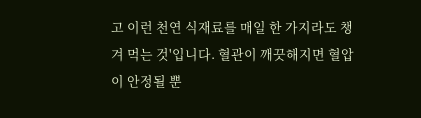고 이런 천연 식재료를 매일 한 가지라도 챙겨 먹는 것'입니다. 혈관이 깨끗해지면 혈압이 안정될 뿐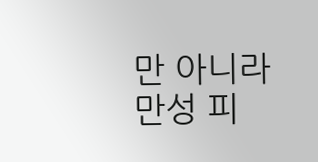만 아니라 만성 피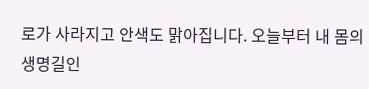로가 사라지고 안색도 맑아집니다. 오늘부터 내 몸의 생명길인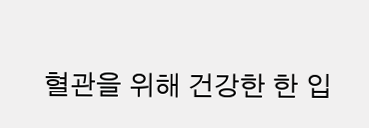혈관을 위해 건강한 한 입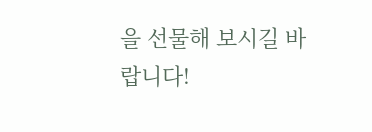을 선물해 보시길 바랍니다!